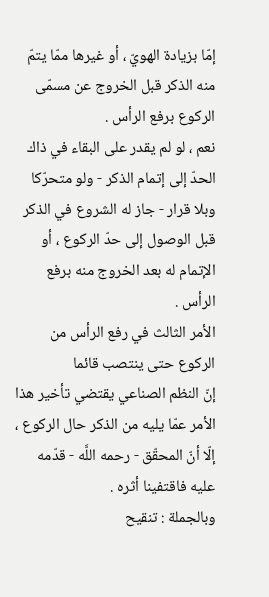إمّا بزيادة الهويّ ، أو غيرها ممّا يتمّ منه الذكر قبل الخروج عن مسمّى الركوع برفع الرأس .
نعم ، لو لم يقدر على البقاء في ذاك الحدّ إلى إتمام الذكر - ولو متحرّكا وبلا قرار - جاز له الشروع في الذكر قبل الوصول إلى حدّ الركوع ، أو الإتمام له بعد الخروج منه برفع الرأس .
الأمر الثالث في رفع الرأس من الركوع حتى ينتصب قائما
إنّ النظم الصناعي يقتضي تأخير هذا الأمر عمّا يليه من الذكر حال الركوع ، إلّا أنّ المحقّق - رحمه اللَّه - قدّمه عليه فاقتفينا أثره .
وبالجملة : تنقيح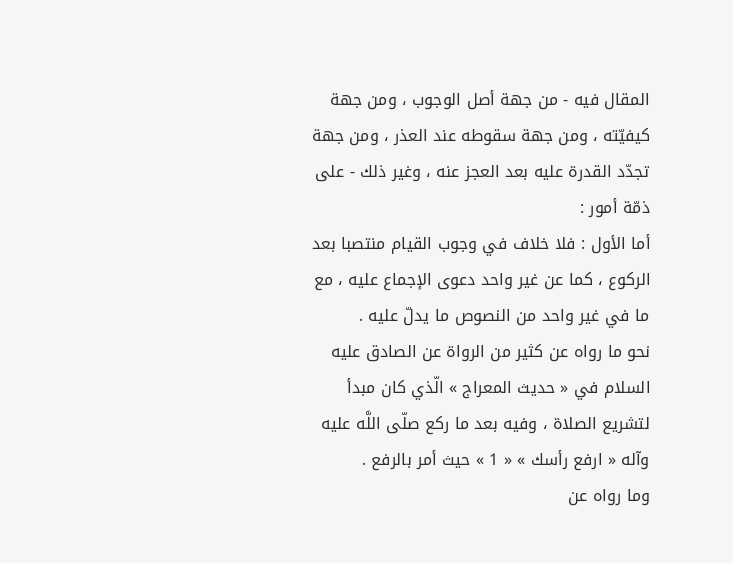المقال فيه - من جهة أصل الوجوب ، ومن جهة كيفيّته ، ومن جهة سقوطه عند العذر ، ومن جهة تجدّد القدرة عليه بعد العجز عنه ، وغير ذلك - على ذمّة أمور :
أما الأول : فلا خلاف في وجوب القيام منتصبا بعد الركوع ، كما عن غير واحد دعوى الإجماع عليه ، مع ما في غير واحد من النصوص ما يدلّ عليه .
نحو ما رواه عن كثير من الرواة عن الصادق عليه السلام في « حديث المعراج » الّذي كان مبدأ لتشريع الصلاة ، وفيه بعد ما ركع صلّى اللَّه عليه وآله « ارفع رأسك » « 1 » حيث أمر بالرفع .
وما رواه عن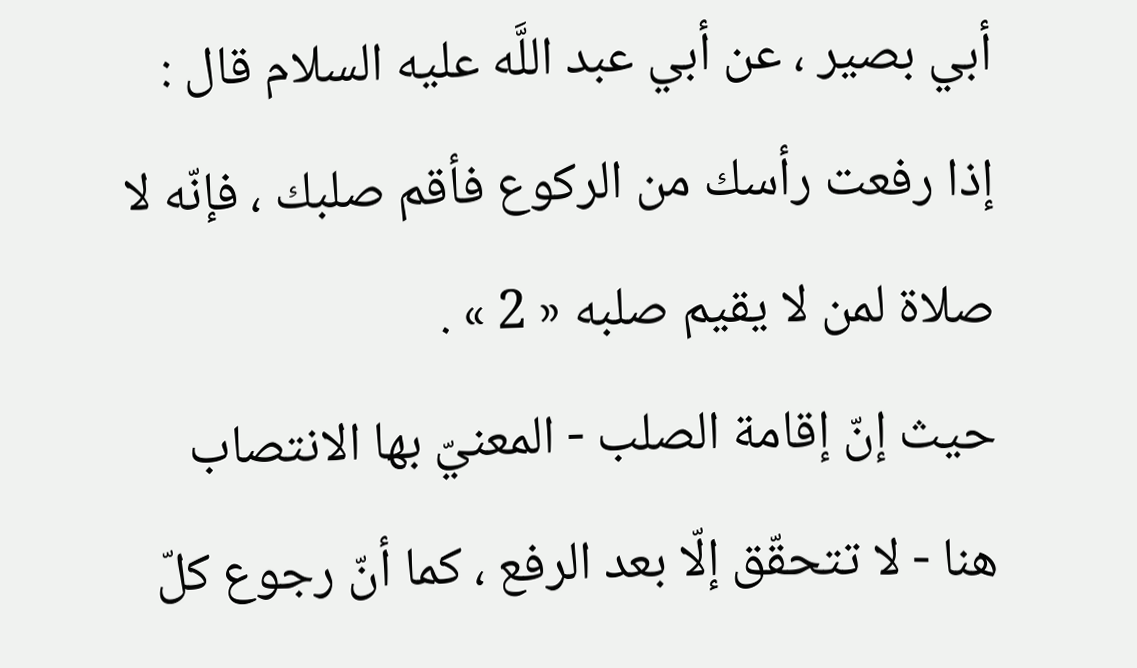أبي بصير ، عن أبي عبد اللَّه عليه السلام قال : إذا رفعت رأسك من الركوع فأقم صلبك ، فإنّه لا صلاة لمن لا يقيم صلبه « 2 » .
حيث إنّ إقامة الصلب - المعنيّ بها الانتصاب هنا - لا تتحقّق إلّا بعد الرفع ، كما أنّ رجوع كلّ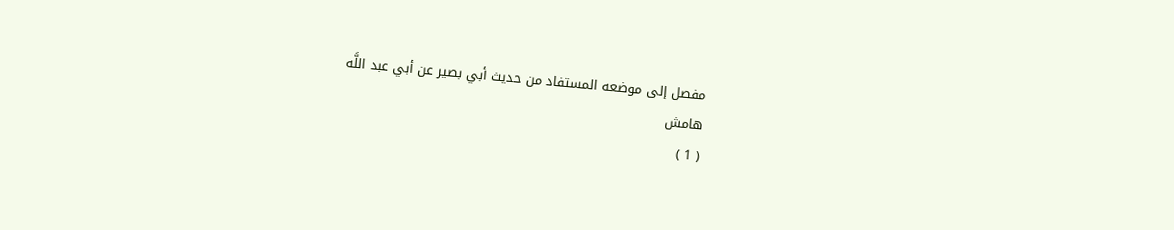مفصل إلى موضعه المستفاد من حديث أبي بصير عن أبي عبد اللَّه
هامش
( 1 )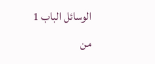الوسائل الباب 1 من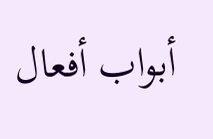أبواب أفعال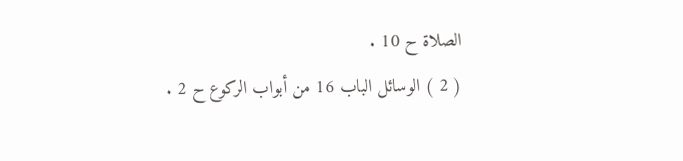الصلاة ح 10 .
( 2 ) الوسائل الباب 16 من أبواب الركوع ح 2 .